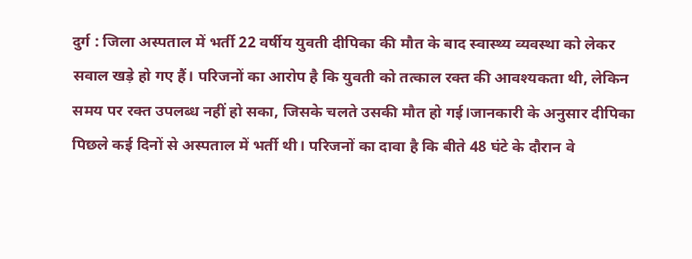दुर्ग : जिला अस्पताल में भर्ती 22 वर्षीय युवती दीपिका की मौत के बाद स्वास्थ्य व्यवस्था को लेकर सवाल खड़े हो गए हैं। परिजनों का आरोप है कि युवती को तत्काल रक्त की आवश्यकता थी, लेकिन समय पर रक्त उपलब्ध नहीं हो सका, जिसके चलते उसकी मौत हो गई।जानकारी के अनुसार दीपिका पिछले कई दिनों से अस्पताल में भर्ती थी। परिजनों का दावा है कि बीते 48 घंटे के दौरान वे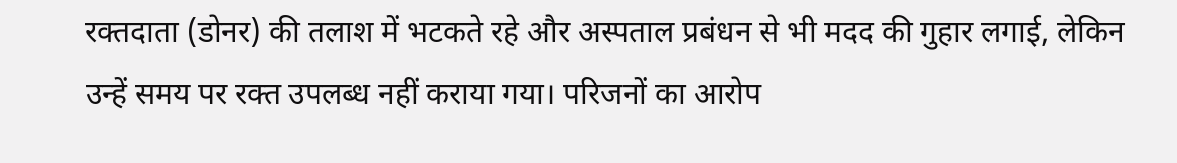रक्तदाता (डोनर) की तलाश में भटकते रहे और अस्पताल प्रबंधन से भी मदद की गुहार लगाई, लेकिन उन्हें समय पर रक्त उपलब्ध नहीं कराया गया। परिजनों का आरोप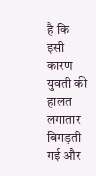है कि इसी कारण युवती की हालत लगातार बिगड़ती गई और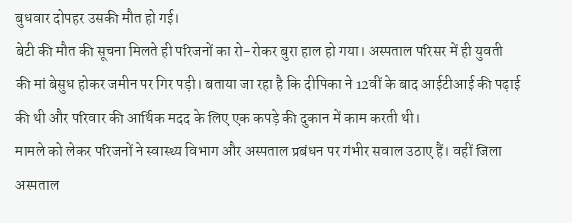बुधवार दोपहर उसकी मौत हो गई।
बेटी की मौत की सूचना मिलते ही परिजनों का रो-रोकर बुरा हाल हो गया। अस्पताल परिसर में ही युवती की मां बेसुध होकर जमीन पर गिर पड़ी। बताया जा रहा है कि दीपिका ने 12वीं के बाद आईटीआई की पढ़ाई की थी और परिवार की आर्थिक मदद के लिए एक कपड़े की दुकान में काम करती थी।
मामले को लेकर परिजनों ने स्वास्थ्य विभाग और अस्पताल प्रबंधन पर गंभीर सवाल उठाए हैं। वहीं जिला अस्पताल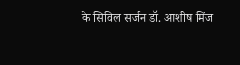के सिविल सर्जन डॉ. आशीष मिंज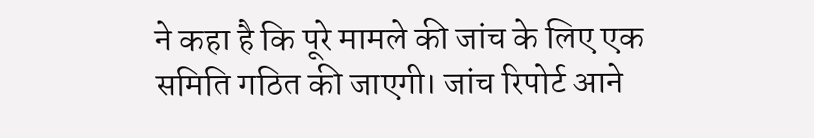ने कहा है कि पूरे मामले की जांच के लिए एक समिति गठित की जाएगी। जांच रिपोर्ट आने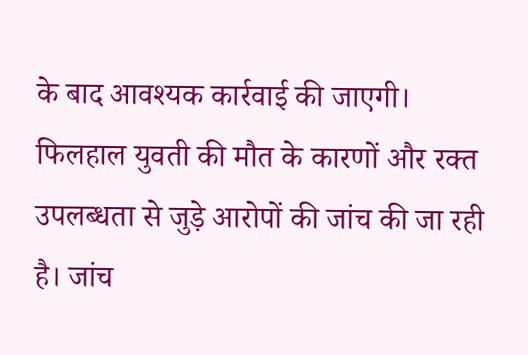के बाद आवश्यक कार्रवाई की जाएगी।
फिलहाल युवती की मौत के कारणों और रक्त उपलब्धता से जुड़े आरोपों की जांच की जा रही है। जांच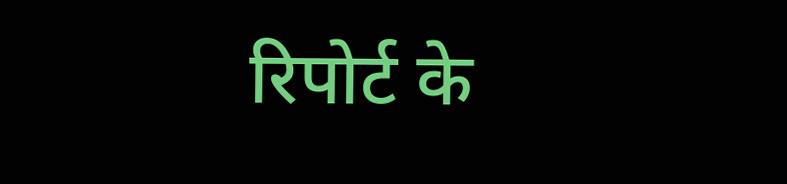रिपोर्ट के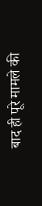बाद ही पूरे मामले की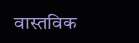वास्तविक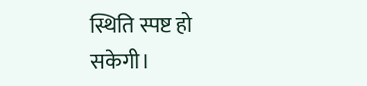स्थिति स्पष्ट हो सकेगी।